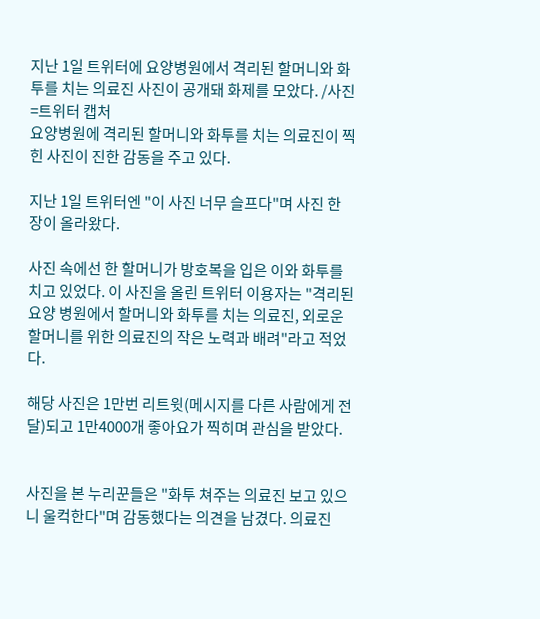지난 1일 트위터에 요양병원에서 격리된 할머니와 화투를 치는 의료진 사진이 공개돼 화제를 모았다. /사진=트위터 캡처
요양병원에 격리된 할머니와 화투를 치는 의료진이 찍힌 사진이 진한 감동을 주고 있다.

지난 1일 트위터엔 "이 사진 너무 슬프다"며 사진 한 장이 올라왔다.

사진 속에선 한 할머니가 방호복을 입은 이와 화투를 치고 있었다. 이 사진을 올린 트위터 이용자는 "격리된 요양 병원에서 할머니와 화투를 치는 의료진, 외로운 할머니를 위한 의료진의 작은 노력과 배려"라고 적었다.

해당 사진은 1만번 리트윗(메시지를 다른 사람에게 전달)되고 1만4000개 좋아요가 찍히며 관심을 받았다.


사진을 본 누리꾼들은 "화투 쳐주는 의료진 보고 있으니 울컥한다"며 감동했다는 의견을 남겼다. 의료진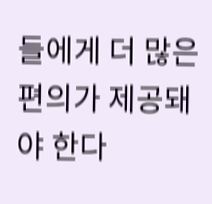들에게 더 많은 편의가 제공돼야 한다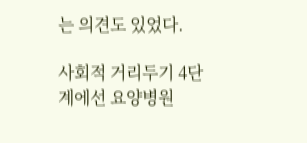는 의견도 있었다.

사회적 거리두기 4단계에선 요양병원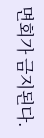면회가 금지된다.